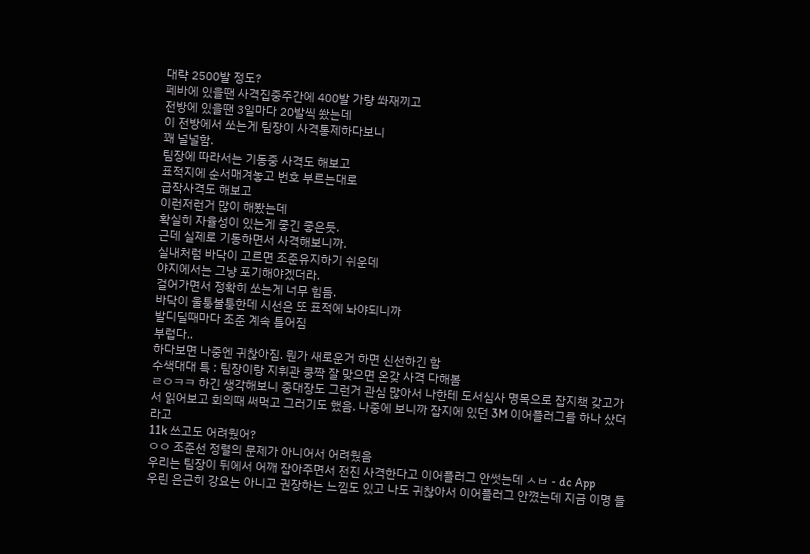대략 2500발 정도?
페바에 있을땐 사격집중주간에 400발 가량 쏴재끼고
전방에 있을땐 3일마다 20발씩 쐈는데
이 전방에서 쏘는게 팀장이 사격통제하다보니
꽤 널널함.
팀장에 따라서는 기동중 사격도 해보고
표적지에 순서매겨놓고 번호 부르는대로
급작사격도 해보고
이런저런거 많이 해봤는데
확실히 자율성이 있는게 좋긴 좋은듯.
근데 실제로 기동하면서 사격해보니까.
실내처럼 바닥이 고르면 조준유지하기 쉬운데
야지에서는 그냥 포기해야겠더라.
걸어가면서 정확히 쏘는게 너무 힘듬.
바닥이 울퉁불퉁한데 시선은 또 표적에 놔야되니까
발디딜때마다 조준 계속 틀어짐
부럽다..
하다보면 나중엔 귀찮아짐. 뭔가 새로운거 하면 신선하긴 함
수색대대 특 : 팀장이랑 지휘관 쿵짝 잘 맞으면 온갖 사격 다해봄
ㄹㅇㅋㅋ 하긴 생각해보니 중대장도 그런거 관심 많아서 나한테 도서심사 명목으로 잡지책 갖고가서 읽어보고 회의때 써먹고 그러기도 했음. 나중에 보니까 잡지에 있던 3M 이어플러그를 하나 샀더라고
11k 쓰고도 어려웠어?
ㅇㅇ 조준선 정렬의 문제가 아니어서 어려웠음
우리는 팀장이 뒤에서 어깨 잡아주면서 전진 사격한다고 이어플러그 안썻는데 ㅅㅂ - dc App
우린 은근히 강요는 아니고 권장하는 느낌도 있고 나도 귀찮아서 이어플러그 안꼈는데 지금 이명 들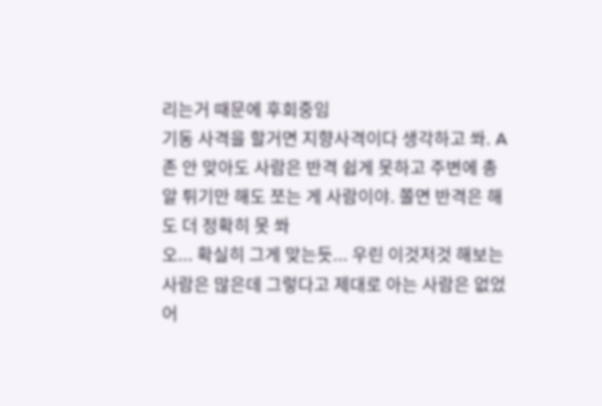리는거 때문에 후회중임
기동 사격을 할거면 지향사격이다 생각하고 쏴. A존 안 맞아도 사람은 반격 쉽게 못하고 주변에 총알 튀기만 해도 쪼는 게 사람이야. 쫄면 반격은 해도 더 정확히 못 쏴
오... 확실히 그게 맞는듯... 우린 이것저것 해보는 사람은 많은데 그렇다고 제대로 아는 사람은 없었어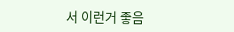서 이런거 좋음